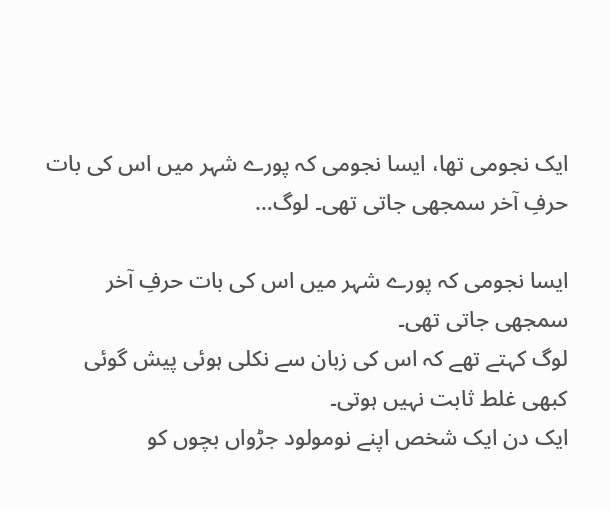ایک نجومی تھا، ایسا نجومی کہ پورے شہر میں اس کی بات حرفِ آخر سمجھی جاتی تھی۔ لوگ…

ایسا نجومی کہ پورے شہر میں اس کی بات حرفِ آخر سمجھی جاتی تھی۔
لوگ کہتے تھے کہ اس کی زبان سے نکلی ہوئی پیش گوئی کبھی غلط ثابت نہیں ہوتی۔
ایک دن ایک شخص اپنے نومولود جڑواں بچوں کو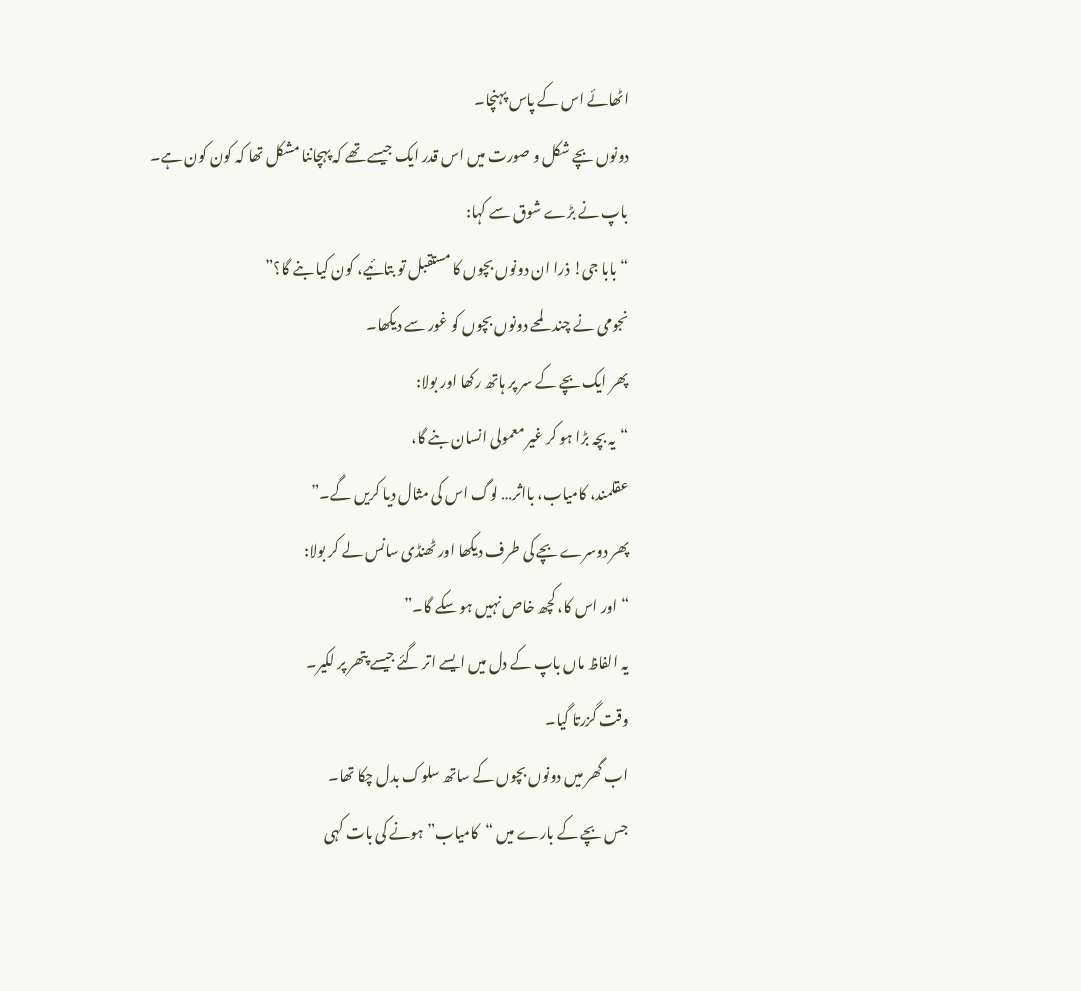اٹھائے اس کے پاس پہنچا۔
دونوں بچے شکل و صورت میں اس قدر ایک جیسے تھے کہ پہچاننا مشکل تھا کہ کون کون ہے۔
باپ نے بڑے شوق سے کہا:
“بابا جی! ذرا ان دونوں بچوں کا مستقبل تو بتائیے، کون کیا بنے گا؟”
نجومی نے چند لمحے دونوں بچوں کو غور سے دیکھا۔
پھر ایک بچے کے سر پر ہاتھ رکھا اور بولا:
“یہ بچہ بڑا ہو کر غیر معمولی انسان بنے گا،
عقلمند، کامیاب، بااثر… لوگ اس کی مثال دیا کریں گے۔”
پھر دوسرے بچے کی طرف دیکھا اور ٹھنڈی سانس لے کر بولا:
“اور اس کا، کچھ خاص نہیں ہو سکے گا۔”
یہ الفاظ ماں باپ کے دل میں ایسے اتر گئے جیسے پتھر پر لکیر۔
وقت گزرتا گیا۔
اب گھر میں دونوں بچوں کے ساتھ سلوک بدل چکا تھا۔
جس بچے کے بارے میں “کامیاب” ہونے کی بات کہی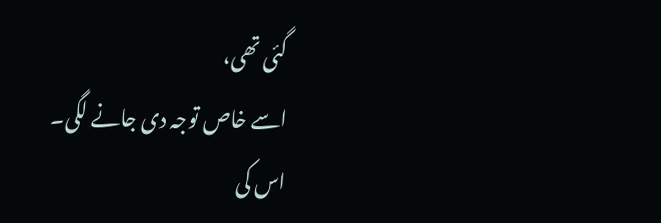گئی تھی،
اسے خاص توجہ دی جانے لگی۔
اس کی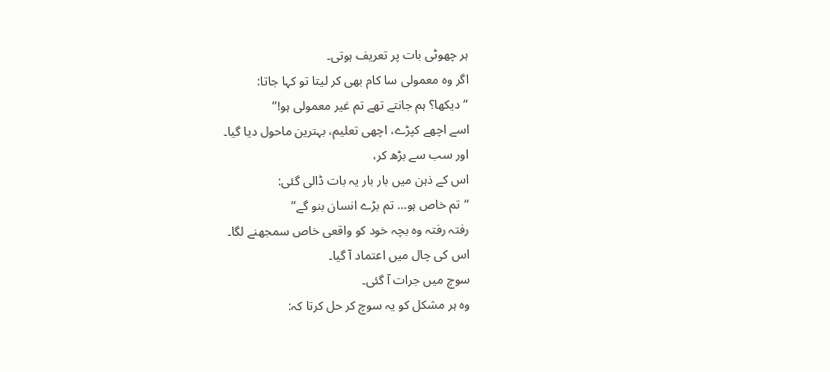ہر چھوٹی بات پر تعریف ہوتی۔
اگر وہ معمولی سا کام بھی کر لیتا تو کہا جاتا:
“دیکھا؟ ہم جانتے تھے تم غیر معمولی ہو!”
اسے اچھے کپڑے، اچھی تعلیم، بہترین ماحول دیا گیا۔
اور سب سے بڑھ کر،
اس کے ذہن میں بار بار یہ بات ڈالی گئی:
“تم خاص ہو… تم بڑے انسان بنو گے”
رفتہ رفتہ وہ بچہ خود کو واقعی خاص سمجھنے لگا۔
اس کی چال میں اعتماد آ گیا۔
سوچ میں جرات آ گئی۔
وہ ہر مشکل کو یہ سوچ کر حل کرتا کہ: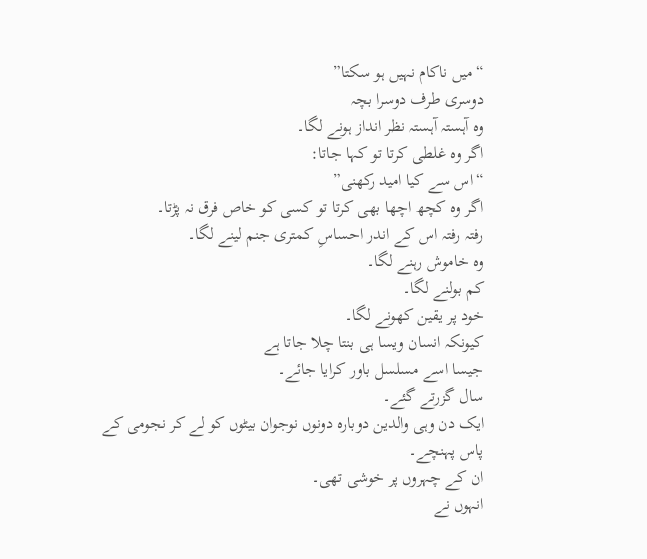“میں ناکام نہیں ہو سکتا”
دوسری طرف دوسرا بچہ
وہ آہستہ آہستہ نظر انداز ہونے لگا۔
اگر وہ غلطی کرتا تو کہا جاتا:
“اس سے کیا امید رکھنی”
اگر وہ کچھ اچھا بھی کرتا تو کسی کو خاص فرق نہ پڑتا۔
رفتہ رفتہ اس کے اندر احساسِ کمتری جنم لینے لگا۔
وہ خاموش رہنے لگا۔
کم بولنے لگا۔
خود پر یقین کھونے لگا۔
کیونکہ انسان ویسا ہی بنتا چلا جاتا ہے
جیسا اسے مسلسل باور کرایا جائے۔
سال گزرتے گئے۔
ایک دن وہی والدین دوبارہ دونوں نوجوان بیٹوں کو لے کر نجومی کے پاس پہنچے۔
ان کے چہروں پر خوشی تھی۔
انہوں نے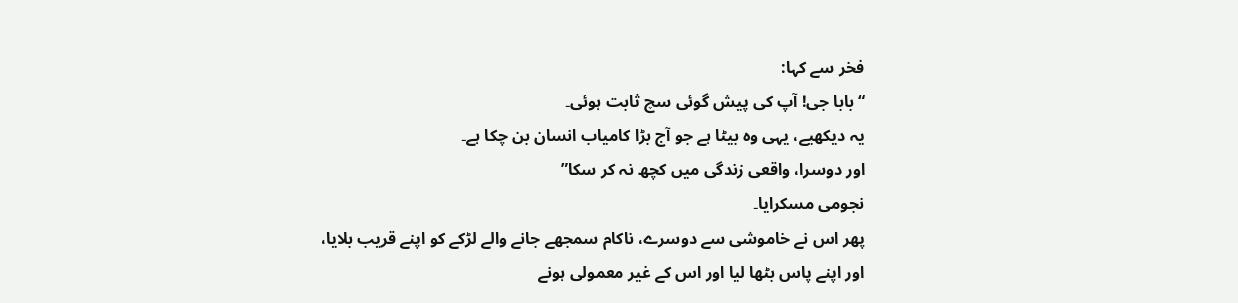فخر سے کہا:
“بابا جی! آپ کی پیش گوئی سچ ثابت ہوئی۔
یہ دیکھیے، یہی وہ بیٹا ہے جو آج بڑا کامیاب انسان بن چکا ہے۔
اور دوسرا، واقعی زندگی میں کچھ نہ کر سکا”
نجومی مسکرایا۔
پھر اس نے خاموشی سے دوسرے، ناکام سمجھے جانے والے لڑکے کو اپنے قریب بلایا،
اور اپنے پاس بٹھا لیا اور اس کے غیر معمولی ہونے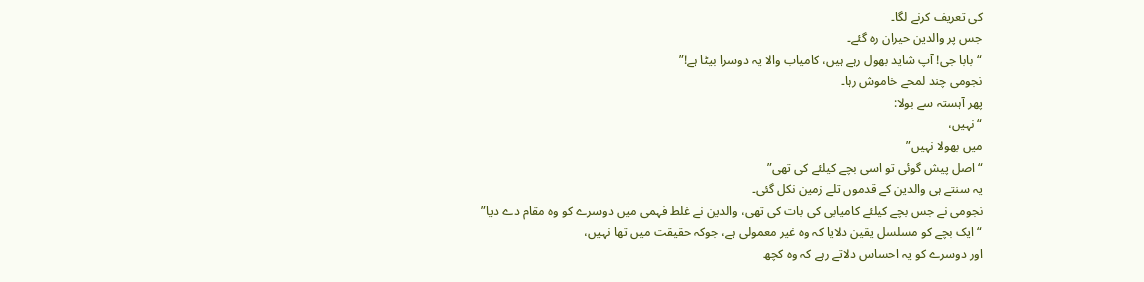کی تعریف کرنے لگا۔
جس پر والدین حیران رہ گئے۔
“بابا جی! آپ شاید بھول رہے ہیں، کامیاب والا یہ دوسرا بیٹا ہے!”
نجومی چند لمحے خاموش رہا۔
پھر آہستہ سے بولا:
“نہیں،
میں بھولا نہیں”
“اصل پیش گوئی تو اسی بچے کیلئے کی تھی”
یہ سنتے ہی والدین کے قدموں تلے زمین نکل گئی۔
نجومی نے جس بچے کیلئے کامیابی کی بات کی تھی، والدین نے غلط فہمی میں دوسرے کو وہ مقام دے دیا”
“ایک بچے کو مسلسل یقین دلایا کہ وہ غیر معمولی ہے، جوکہ حقیقت میں تھا نہیں،
اور دوسرے کو یہ احساس دلاتے رہے کہ وہ کچھ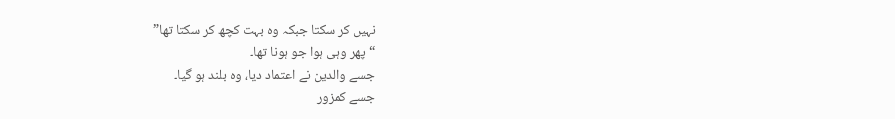نہیں کر سکتا جبکہ وہ بہت کچھ کر سکتا تھا”
“پھر وہی ہوا جو ہونا تھا۔
جسے والدین نے اعتماد دیا، وہ بلند ہو گیا۔
جسے کمزور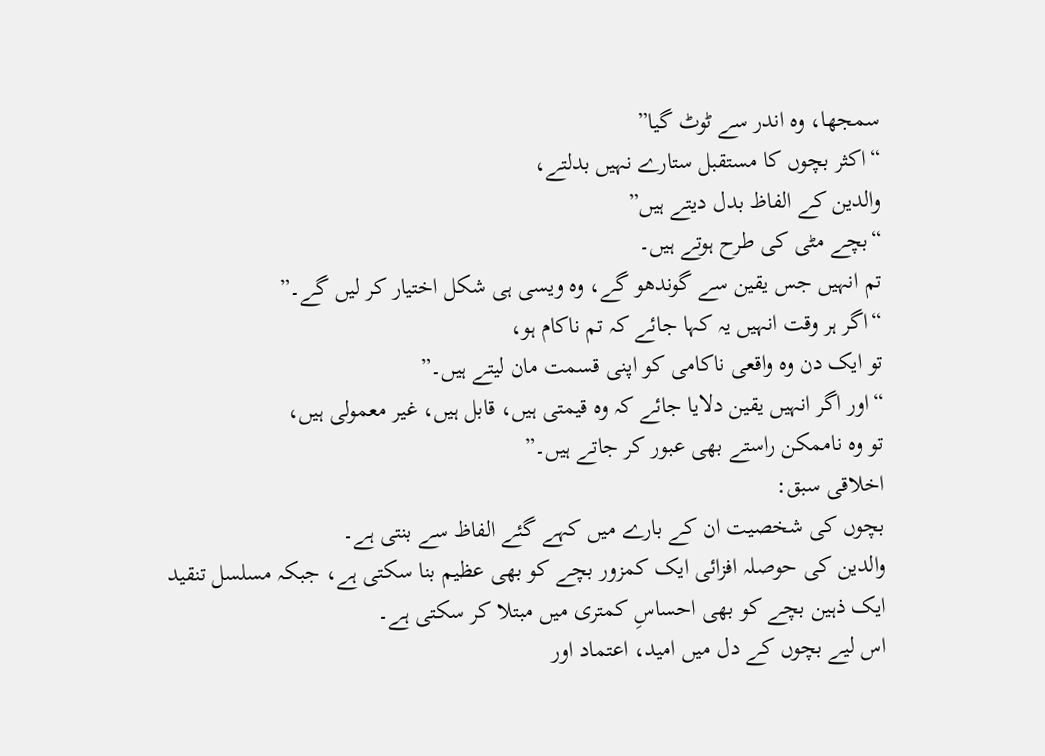سمجھا، وہ اندر سے ٹوٹ گیا”
“اکثر بچوں کا مستقبل ستارے نہیں بدلتے،
والدین کے الفاظ بدل دیتے ہیں”
“بچے مٹی کی طرح ہوتے ہیں۔
تم انہیں جس یقین سے گوندھو گے، وہ ویسی ہی شکل اختیار کر لیں گے۔”
“اگر ہر وقت انہیں یہ کہا جائے کہ تم ناکام ہو،
تو ایک دن وہ واقعی ناکامی کو اپنی قسمت مان لیتے ہیں۔”
“اور اگر انہیں یقین دلایا جائے کہ وہ قیمتی ہیں، قابل ہیں، غیر معمولی ہیں،
تو وہ ناممکن راستے بھی عبور کر جاتے ہیں۔”
اخلاقی سبق:
بچوں کی شخصیت ان کے بارے میں کہے گئے الفاظ سے بنتی ہے۔
والدین کی حوصلہ افزائی ایک کمزور بچے کو بھی عظیم بنا سکتی ہے، جبکہ مسلسل تنقید ایک ذہین بچے کو بھی احساسِ کمتری میں مبتلا کر سکتی ہے۔
اس لیے بچوں کے دل میں امید، اعتماد اور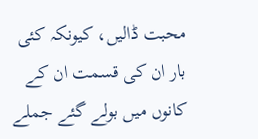محبت ڈالیں، کیونکہ کئی بار ان کی قسمت ان کے کانوں میں بولے گئے جملے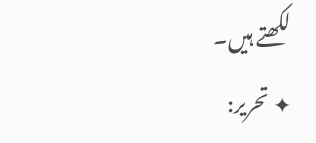لکھتے ہیں۔
✦ تحریر: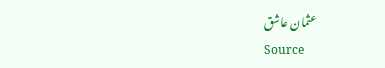عثمان عاشق
Source